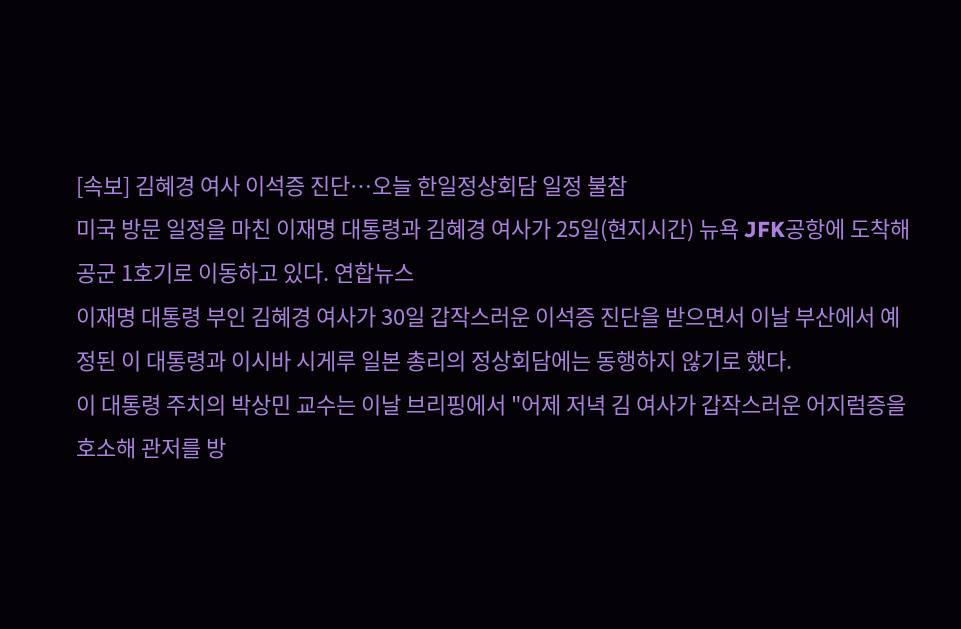[속보] 김혜경 여사 이석증 진단…오늘 한일정상회담 일정 불참
미국 방문 일정을 마친 이재명 대통령과 김혜경 여사가 25일(현지시간) 뉴욕 JFK공항에 도착해 공군 1호기로 이동하고 있다. 연합뉴스
이재명 대통령 부인 김혜경 여사가 30일 갑작스러운 이석증 진단을 받으면서 이날 부산에서 예정된 이 대통령과 이시바 시게루 일본 총리의 정상회담에는 동행하지 않기로 했다.
이 대통령 주치의 박상민 교수는 이날 브리핑에서 "어제 저녁 김 여사가 갑작스러운 어지럼증을 호소해 관저를 방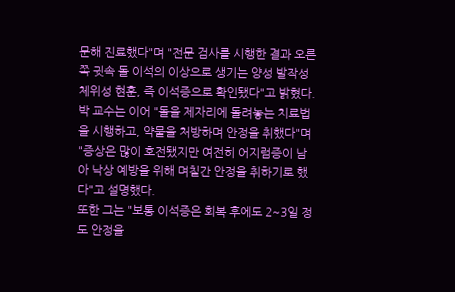문해 진료했다"며 "전문 검사를 시행한 결과 오른쪽 귓속 돌 이석의 이상으로 생기는 양성 발작성 체위성 현훈, 즉 이석증으로 확인됐다"고 밝혔다.
박 교수는 이어 "돌을 제자리에 돌려놓는 치료법을 시행하고, 약물을 처방하며 안정을 취했다"며 "증상은 많이 호전됐지만 여전히 어지럼증이 남아 낙상 예방을 위해 며칠간 안정을 취하기로 했다"고 설명했다.
또한 그는 "보통 이석증은 회복 후에도 2~3일 정도 안정을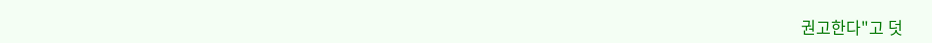권고한다"고 덧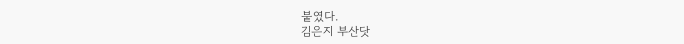붙였다.
김은지 부산닷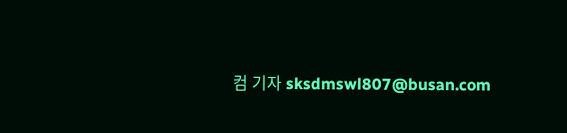컴 기자 sksdmswl807@busan.com